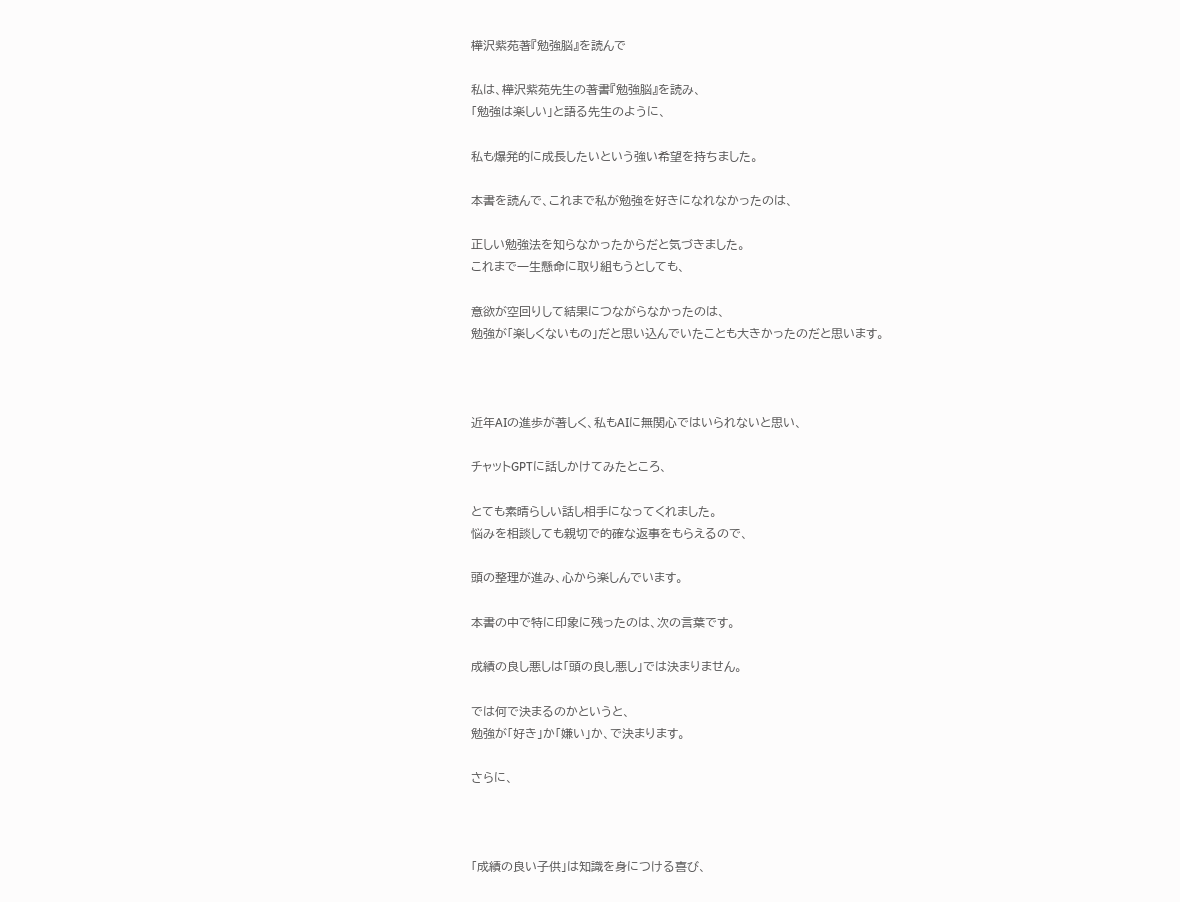樺沢紫苑著『勉強脳』を読んで

私は、樺沢紫苑先生の著書『勉強脳』を読み、
「勉強は楽しい」と語る先生のように、

私も爆発的に成長したいという強い希望を持ちました。

本書を読んで、これまで私が勉強を好きになれなかったのは、

正しい勉強法を知らなかったからだと気づきました。
これまで一生懸命に取り組もうとしても、

意欲が空回りして結果につながらなかったのは、
勉強が「楽しくないもの」だと思い込んでいたことも大きかったのだと思います。



近年AIの進歩が著しく、私もAIに無関心ではいられないと思い、

チャットGPTに話しかけてみたところ、

とても素晴らしい話し相手になってくれました。
悩みを相談しても親切で的確な返事をもらえるので、

頭の整理が進み、心から楽しんでいます。

本書の中で特に印象に残ったのは、次の言葉です。

成績の良し悪しは「頭の良し悪し」では決まりません。

では何で決まるのかというと、
勉強が「好き」か「嫌い」か、で決まります。

さらに、



「成績の良い子供」は知識を身につける喜び、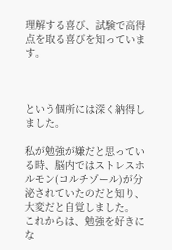理解する喜び、試験で高得点を取る喜びを知っています。



という個所には深く納得しました。

私が勉強が嫌だと思っている時、脳内ではストレスホルモン(コルチゾール)が分泌されていたのだと知り、大変だと自覚しました。
これからは、勉強を好きにな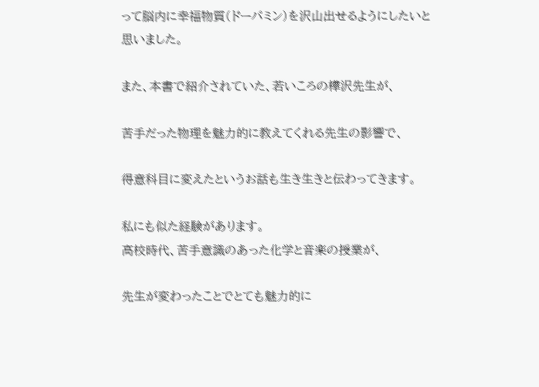って脳内に幸福物質(ドーパミン)を沢山出せるようにしたいと思いました。

また、本書で紹介されていた、若いころの樺沢先生が、

苦手だった物理を魅力的に教えてくれる先生の影響で、

得意科目に変えたというお話も生き生きと伝わってきます。

私にも似た経験があります。
高校時代、苦手意識のあった化学と音楽の授業が、

先生が変わったことでとても魅力的に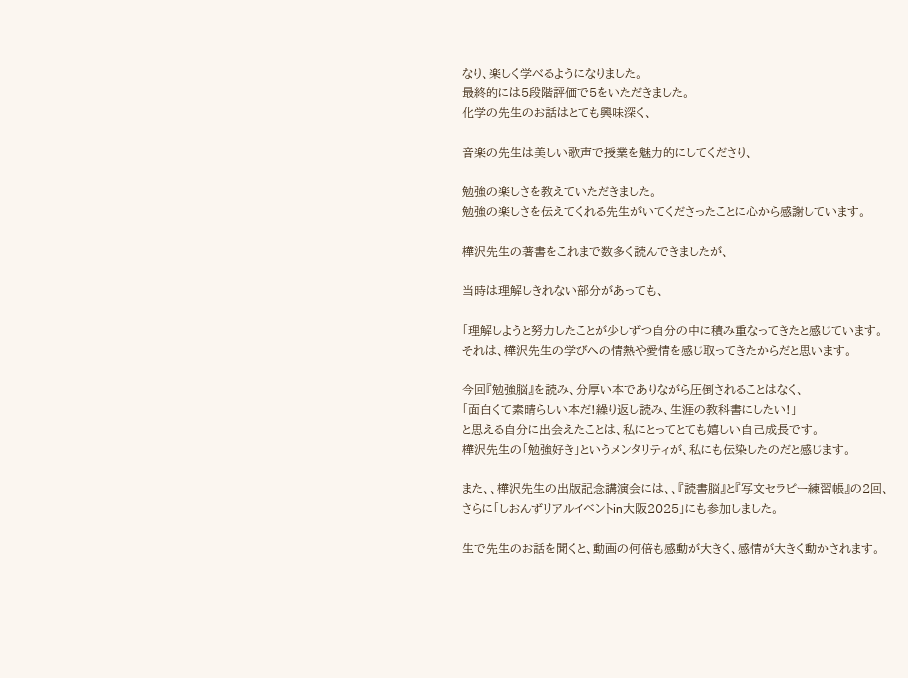なり、楽しく学べるようになりました。
最終的には5段階評価で5をいただきました。
化学の先生のお話はとても興味深く、

音楽の先生は美しい歌声で授業を魅力的にしてくださり、

勉強の楽しさを教えていただきました。
勉強の楽しさを伝えてくれる先生がいてくださったことに心から感謝しています。

樺沢先生の著書をこれまで数多く読んできましたが、

当時は理解しきれない部分があっても、

「理解しようと努力したことが少しずつ自分の中に積み重なってきたと感じています。
それは、樺沢先生の学びへの情熱や愛情を感じ取ってきたからだと思います。

今回『勉強脳』を読み、分厚い本でありながら圧倒されることはなく、
「面白くて素晴らしい本だ!繰り返し読み、生涯の教科書にしたい!」
と思える自分に出会えたことは、私にとってとても嬉しい自己成長です。
樺沢先生の「勉強好き」というメンタリティが、私にも伝染したのだと感じます。

また、、樺沢先生の出版記念講演会には、、『読書脳』と『写文セラピー練習帳』の2回、
さらに「しおんずリアルイベントin大阪2025」にも参加しました。

生で先生のお話を聞くと、動画の何倍も感動が大きく、感情が大きく動かされます。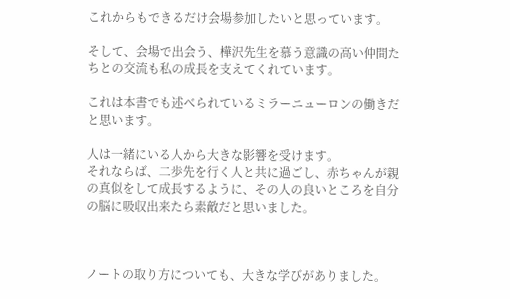これからもできるだけ会場参加したいと思っています。

そして、会場で出会う、樺沢先生を慕う意識の高い仲間たちとの交流も私の成長を支えてくれています。

これは本書でも述べられているミラーニューロンの働きだと思います。

人は一緒にいる人から大きな影響を受けます。
それならば、二歩先を行く人と共に過ごし、赤ちゃんが親の真似をして成長するように、その人の良いところを自分の脳に吸収出来たら素敵だと思いました。



ノートの取り方についても、大きな学びがありました。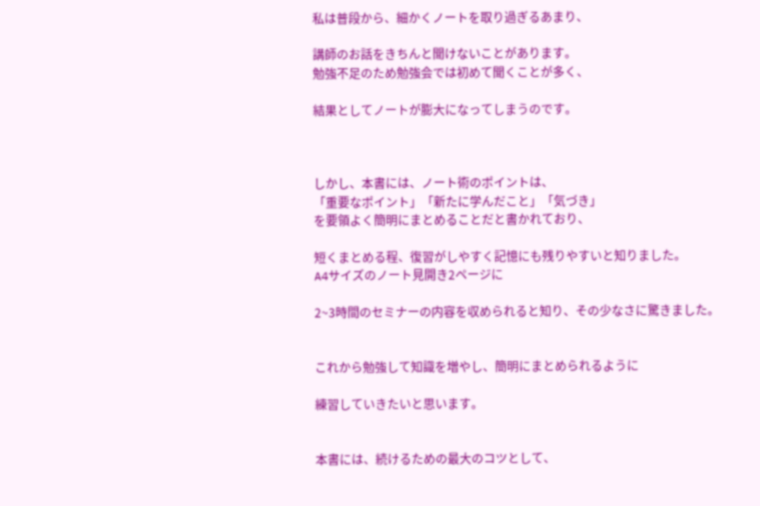私は普段から、細かくノートを取り過ぎるあまり、

講師のお話をきちんと聞けないことがあります。
勉強不足のため勉強会では初めて聞くことが多く、

結果としてノートが膨大になってしまうのです。



しかし、本書には、ノート術のポイントは、
「重要なポイント」「新たに学んだこと」「気づき」
を要領よく簡明にまとめることだと書かれており、

短くまとめる程、復習がしやすく記憶にも残りやすいと知りました。
A4サイズのノート見開き2ページに

2~3時間のセミナーの内容を収められると知り、その少なさに驚きました。


これから勉強して知識を増やし、簡明にまとめられるように

練習していきたいと思います。


本書には、続けるための最大のコツとして、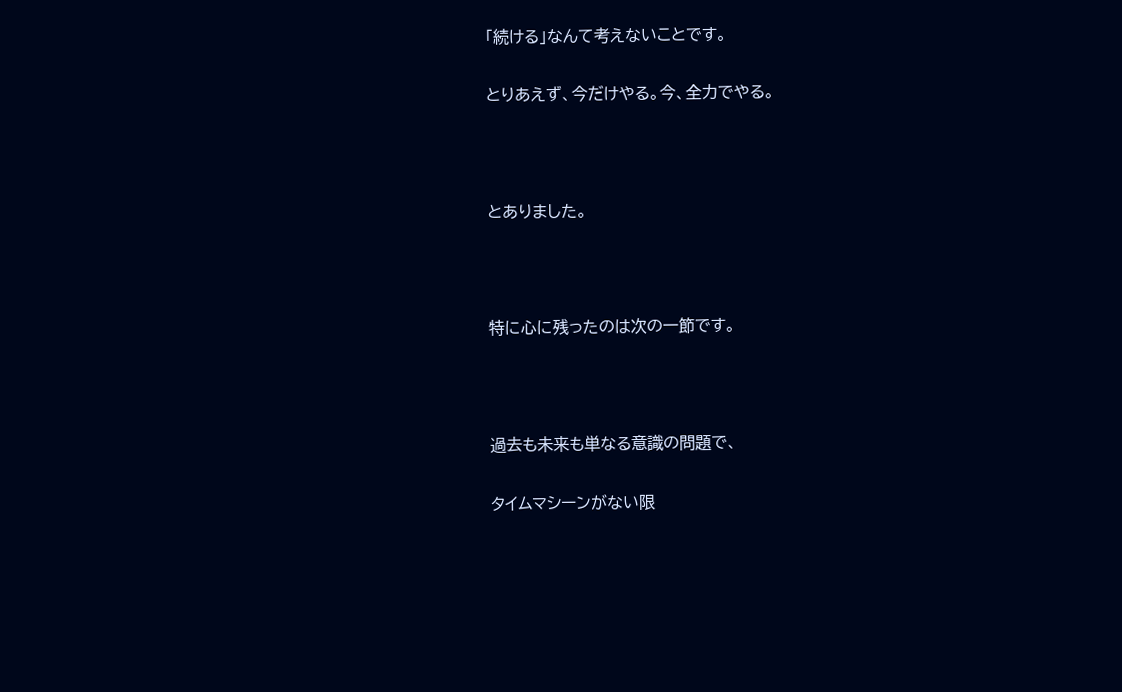「続ける」なんて考えないことです。

とりあえず、今だけやる。今、全力でやる。



とありました。



特に心に残ったのは次の一節です。



過去も未来も単なる意識の問題で、

タイムマシーンがない限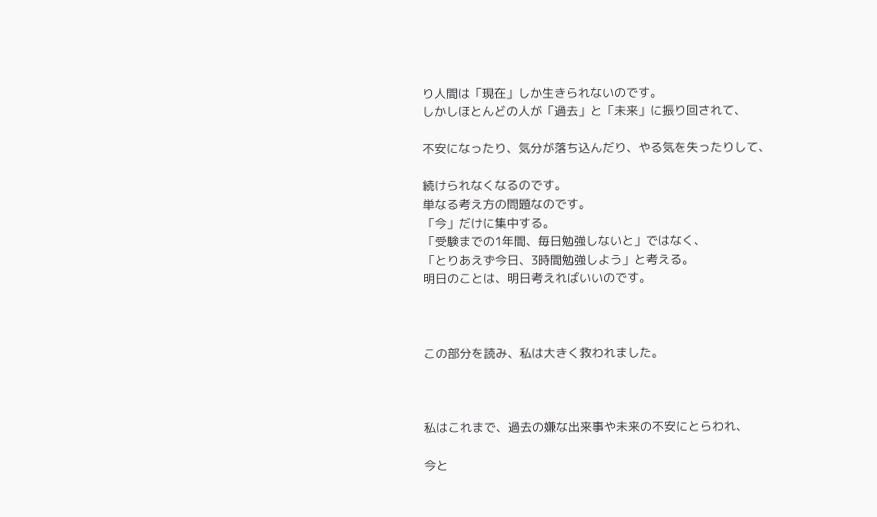り人間は「現在」しか生きられないのです。
しかしほとんどの人が「過去」と「未来」に振り回されて、

不安になったり、気分が落ち込んだり、やる気を失ったりして、

続けられなくなるのです。
単なる考え方の問題なのです。
「今」だけに集中する。
「受験までの1年間、毎日勉強しないと」ではなく、
「とりあえず今日、3時間勉強しよう」と考える。
明日のことは、明日考えればいいのです。



この部分を読み、私は大きく救われました。



私はこれまで、過去の嫌な出来事や未来の不安にとらわれ、

今と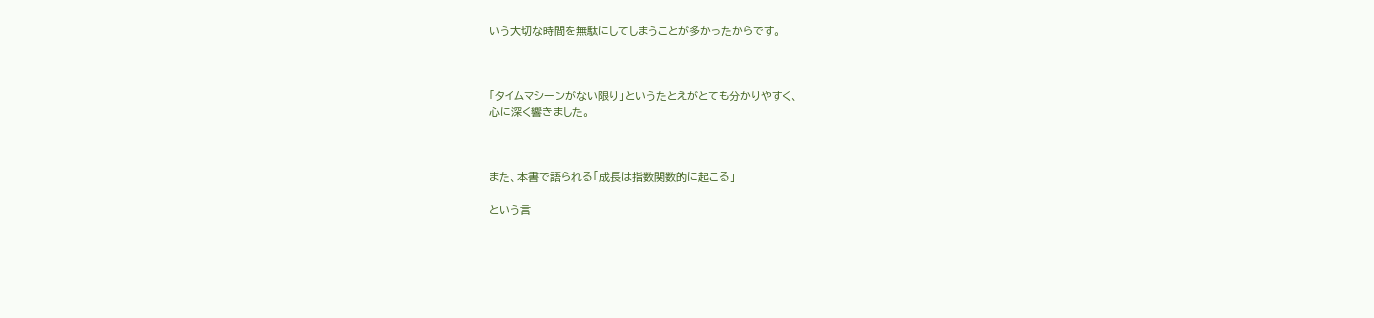いう大切な時間を無駄にしてしまうことが多かったからです。



「タイムマシーンがない限り」というたとえがとても分かりやすく、
心に深く響きました。



また、本書で語られる「成長は指数関数的に起こる」

という言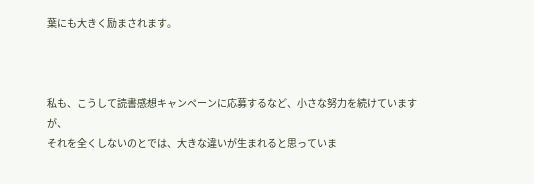葉にも大きく励まされます。



私も、こうして読書感想キャンペーンに応募するなど、小さな努力を続けていますが、
それを全くしないのとでは、大きな違いが生まれると思っていま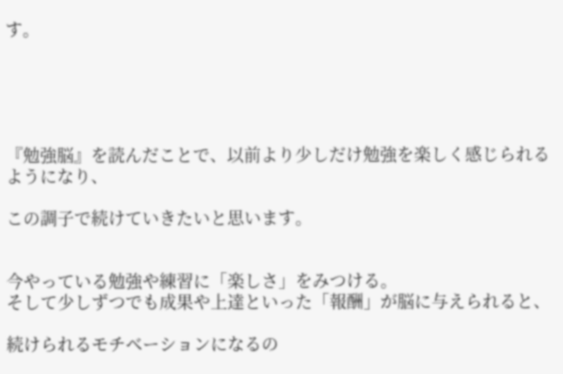す。





『勉強脳』を読んだことで、以前より少しだけ勉強を楽しく感じられるようになり、

この調子で続けていきたいと思います。


今やっている勉強や練習に「楽しさ」をみつける。
そして少しずつでも成果や上達といった「報酬」が脳に与えられると、

続けられるモチベーションになるの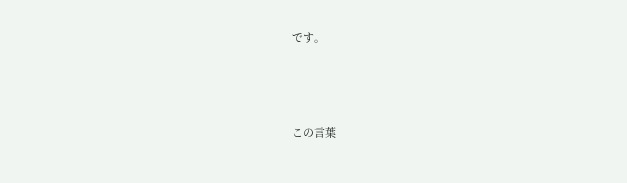です。



この言葉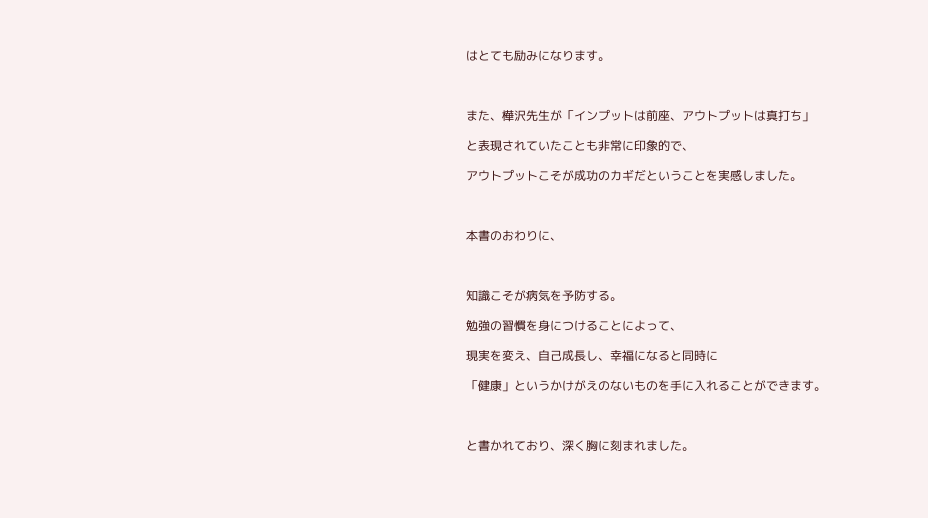はとても励みになります。



また、樺沢先生が「インプットは前座、アウトプットは真打ち」

と表現されていたことも非常に印象的で、

アウトプットこそが成功のカギだということを実感しました。



本書のおわりに、



知識こそが病気を予防する。

勉強の習慣を身につけることによって、

現実を変え、自己成長し、幸福になると同時に

「健康」というかけがえのないものを手に入れることができます。



と書かれており、深く胸に刻まれました。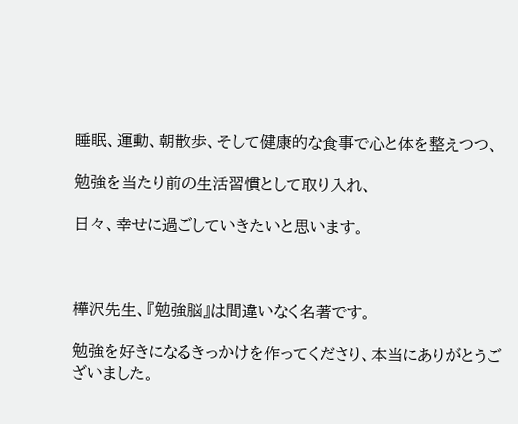睡眠、運動、朝散歩、そして健康的な食事で心と体を整えつつ、

勉強を当たり前の生活習慣として取り入れ、

日々、幸せに過ごしていきたいと思います。



樺沢先生、『勉強脳』は間違いなく名著です。

勉強を好きになるきっかけを作ってくださり、本当にありがとうございました。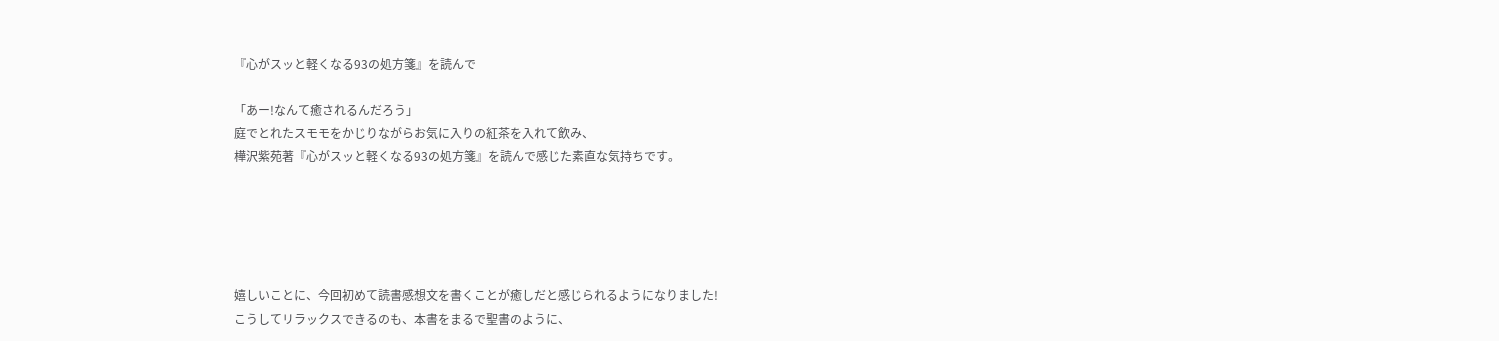『心がスッと軽くなる93の処方箋』を読んで

「あー!なんて癒されるんだろう」
庭でとれたスモモをかじりながらお気に入りの紅茶を入れて飲み、
樺沢紫苑著『心がスッと軽くなる93の処方箋』を読んで感じた素直な気持ちです。





嬉しいことに、今回初めて読書感想文を書くことが癒しだと感じられるようになりました!
こうしてリラックスできるのも、本書をまるで聖書のように、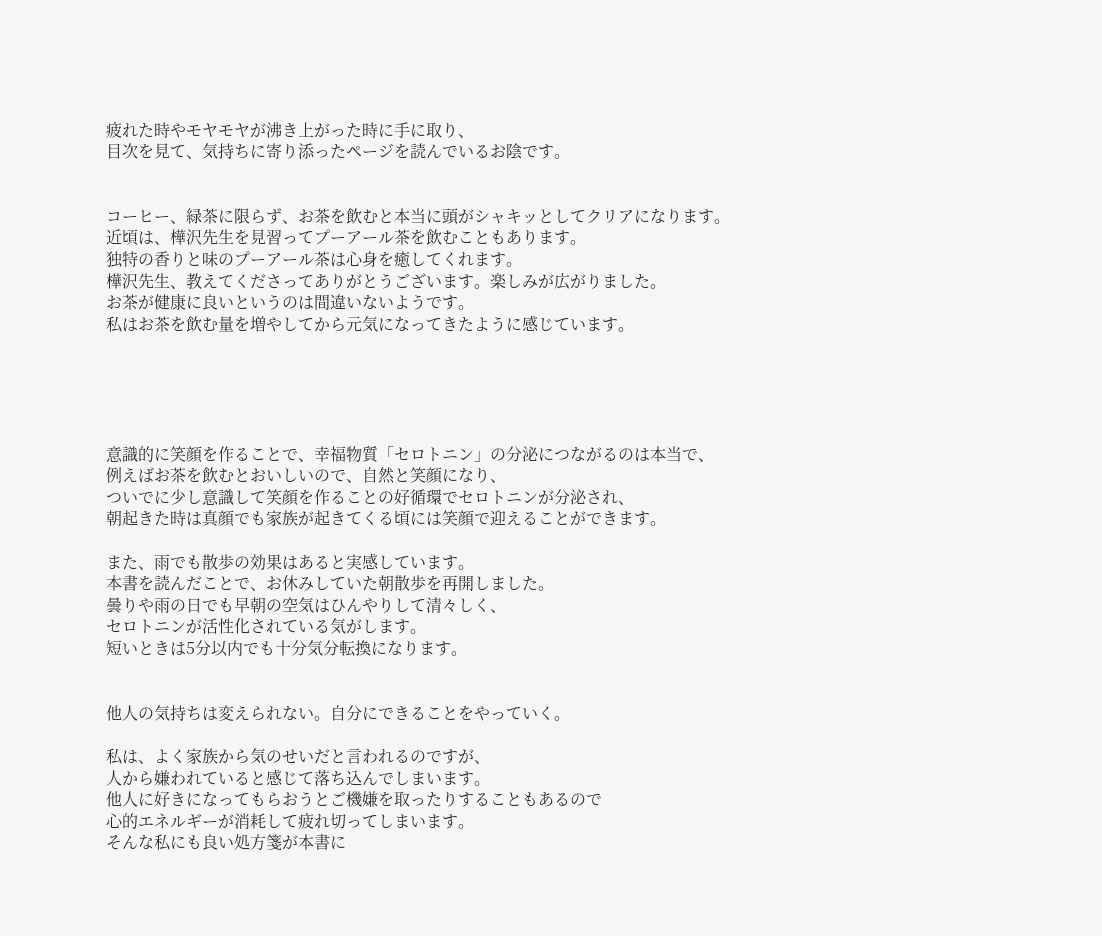疲れた時やモヤモヤが沸き上がった時に手に取り、
目次を見て、気持ちに寄り添ったページを読んでいるお陰です。


コーヒー、緑茶に限らず、お茶を飲むと本当に頭がシャキッとしてクリアになります。
近頃は、樺沢先生を見習ってプーアール茶を飲むこともあります。
独特の香りと味のプーアール茶は心身を癒してくれます。
樺沢先生、教えてくださってありがとうございます。楽しみが広がりました。
お茶が健康に良いというのは間違いないようです。
私はお茶を飲む量を増やしてから元気になってきたように感じています。





意識的に笑顔を作ることで、幸福物質「セロトニン」の分泌につながるのは本当で、
例えばお茶を飲むとおいしいので、自然と笑顔になり、
ついでに少し意識して笑顔を作ることの好循環でセロトニンが分泌され、
朝起きた時は真顔でも家族が起きてくる頃には笑顔で迎えることができます。

また、雨でも散歩の効果はあると実感しています。
本書を読んだことで、お休みしていた朝散歩を再開しました。
曇りや雨の日でも早朝の空気はひんやりして清々しく、
セロトニンが活性化されている気がします。
短いときは5分以内でも十分気分転換になります。


他人の気持ちは変えられない。自分にできることをやっていく。

私は、よく家族から気のせいだと言われるのですが、
人から嫌われていると感じて落ち込んでしまいます。
他人に好きになってもらおうとご機嫌を取ったりすることもあるので
心的エネルギーが消耗して疲れ切ってしまいます。
そんな私にも良い処方箋が本書に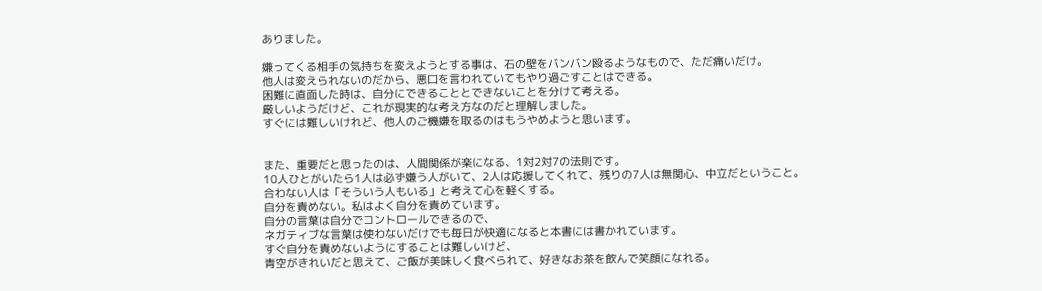ありました。

嫌ってくる相手の気持ちを変えようとする事は、石の壁をバンバン殴るようなもので、ただ痛いだけ。
他人は変えられないのだから、悪口を言われていてもやり過ごすことはできる。
困難に直面した時は、自分にできることとできないことを分けて考える。
厳しいようだけど、これが現実的な考え方なのだと理解しました。
すぐには難しいけれど、他人のご機嫌を取るのはもうやめようと思います。


また、重要だと思ったのは、人間関係が楽になる、1対2対7の法則です。
10人ひとがいたら1人は必ず嫌う人がいて、2人は応援してくれて、残りの7人は無関心、中立だということ。
合わない人は「そういう人もいる」と考えて心を軽くする。
自分を責めない。私はよく自分を責めています。
自分の言葉は自分でコントロールできるので、
ネガティブな言葉は使わないだけでも毎日が快適になると本書には書かれています。
すぐ自分を責めないようにすることは難しいけど、
青空がきれいだと思えて、ご飯が美味しく食べられて、好きなお茶を飲んで笑顔になれる。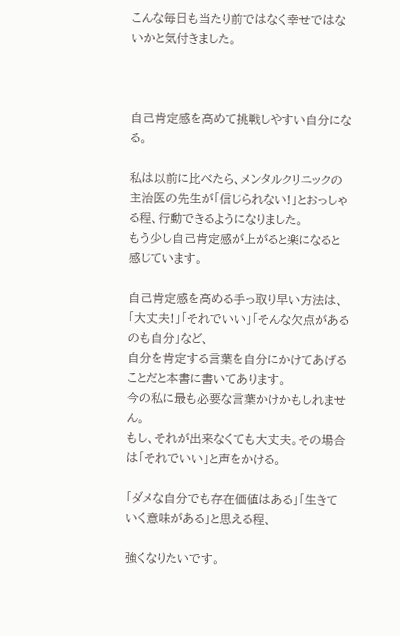こんな毎日も当たり前ではなく幸せではないかと気付きました。



自己肯定感を高めて挑戦しやすい自分になる。

私は以前に比べたら、メンタルクリニックの主治医の先生が「信じられない!」とおっしゃる程、行動できるようになりました。
もう少し自己肯定感が上がると楽になると感じています。

自己肯定感を高める手っ取り早い方法は、
「大丈夫!」「それでいい」「そんな欠点があるのも自分」など、
自分を肯定する言葉を自分にかけてあげることだと本書に書いてあります。
今の私に最も必要な言葉かけかもしれません。
もし、それが出来なくても大丈夫。その場合は「それでいい」と声をかける。

「ダメな自分でも存在価値はある」「生きていく意味がある」と思える程、

強くなりたいです。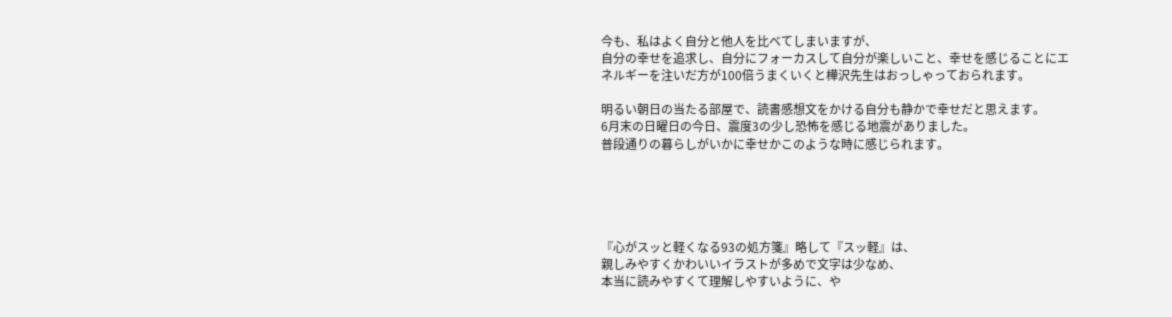今も、私はよく自分と他人を比べてしまいますが、
自分の幸せを追求し、自分にフォーカスして自分が楽しいこと、幸せを感じることにエネルギーを注いだ方が100倍うまくいくと樺沢先生はおっしゃっておられます。

明るい朝日の当たる部屋で、読書感想文をかける自分も静かで幸せだと思えます。
6月末の日曜日の今日、震度3の少し恐怖を感じる地震がありました。
普段通りの暮らしがいかに幸せかこのような時に感じられます。





『心がスッと軽くなる93の処方箋』略して『スッ軽』は、
親しみやすくかわいいイラストが多めで文字は少なめ、
本当に読みやすくて理解しやすいように、や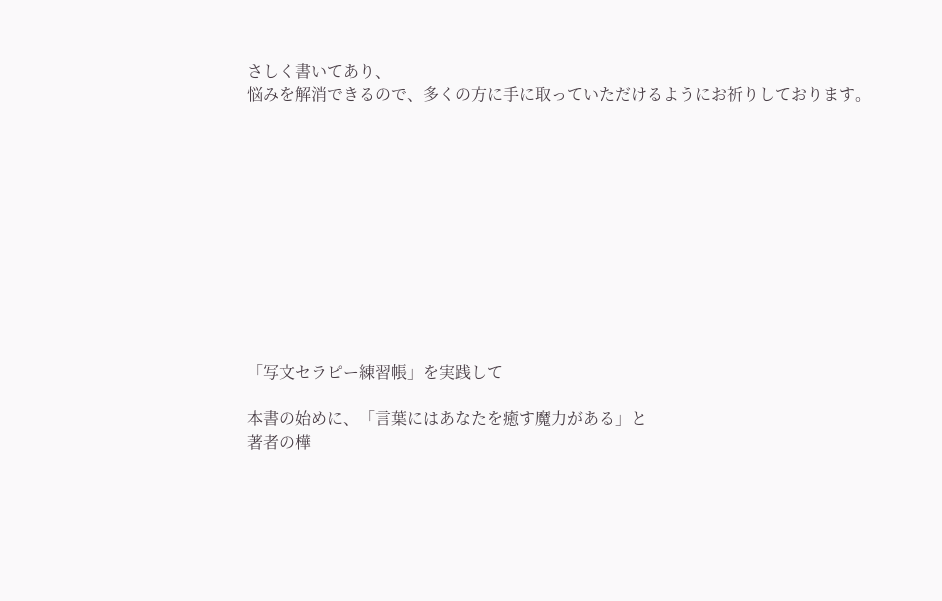さしく書いてあり、
悩みを解消できるので、多くの方に手に取っていただけるようにお祈りしております。











「写文セラピー練習帳」を実践して

本書の始めに、「言葉にはあなたを癒す魔力がある」と
著者の樺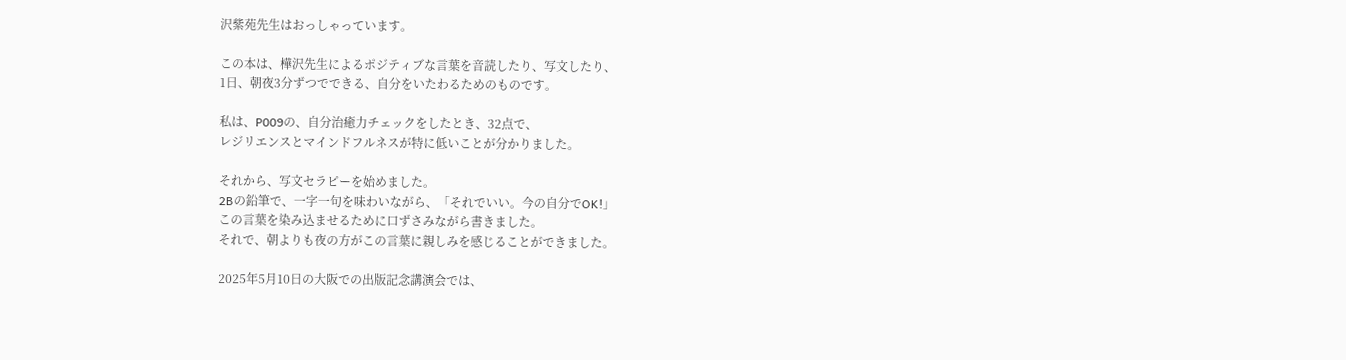沢紫苑先生はおっしゃっています。

この本は、樺沢先生によるポジティブな言葉を音読したり、写文したり、
1日、朝夜3分ずつでできる、自分をいたわるためのものです。

私は、P009の、自分治癒力チェックをしたとき、32点で、
レジリエンスとマインドフルネスが特に低いことが分かりました。

それから、写文セラピーを始めました。
2Bの鉛筆で、一字一句を味わいながら、「それでいい。今の自分でOK!」
この言葉を染み込ませるために口ずさみながら書きました。
それで、朝よりも夜の方がこの言葉に親しみを感じることができました。

2025年5月10日の大阪での出版記念講演会では、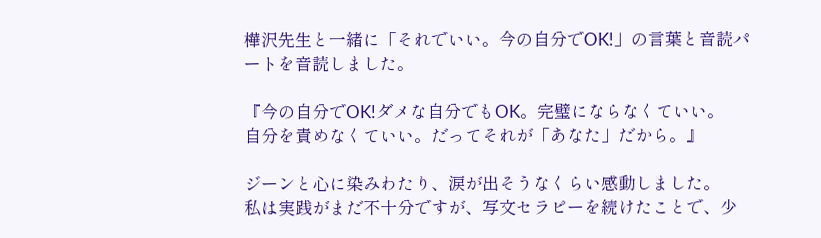樺沢先生と一緒に「それでいい。今の自分でOK!」の言葉と音読パートを音読しました。

『今の自分でOK!ダメな自分でもOK。完璧にならなくていい。
自分を責めなくていい。だってそれが「あなた」だから。』

ジーンと心に染みわたり、涙が出そうなくらい感動しました。
私は実践がまだ不十分ですが、写文セラピーを続けたことで、少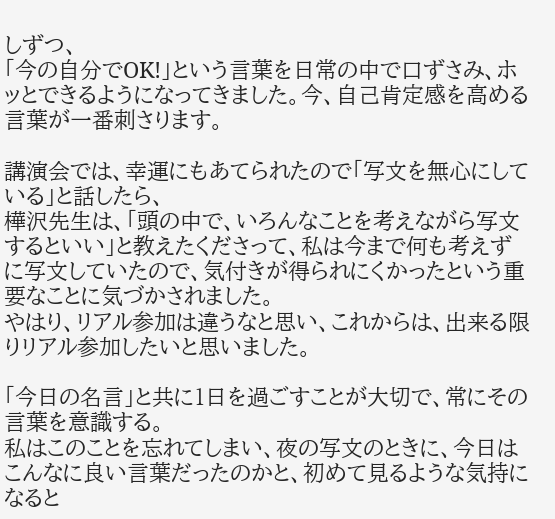しずつ、
「今の自分でOK!」という言葉を日常の中で口ずさみ、ホッとできるようになってきました。今、自己肯定感を高める言葉が一番刺さります。

講演会では、幸運にもあてられたので「写文を無心にしている」と話したら、
樺沢先生は、「頭の中で、いろんなことを考えながら写文するといい」と教えたくださって、私は今まで何も考えずに写文していたので、気付きが得られにくかったという重要なことに気づかされました。
やはり、リアル参加は違うなと思い、これからは、出来る限りリアル参加したいと思いました。

「今日の名言」と共に1日を過ごすことが大切で、常にその言葉を意識する。
私はこのことを忘れてしまい、夜の写文のときに、今日はこんなに良い言葉だったのかと、初めて見るような気持になると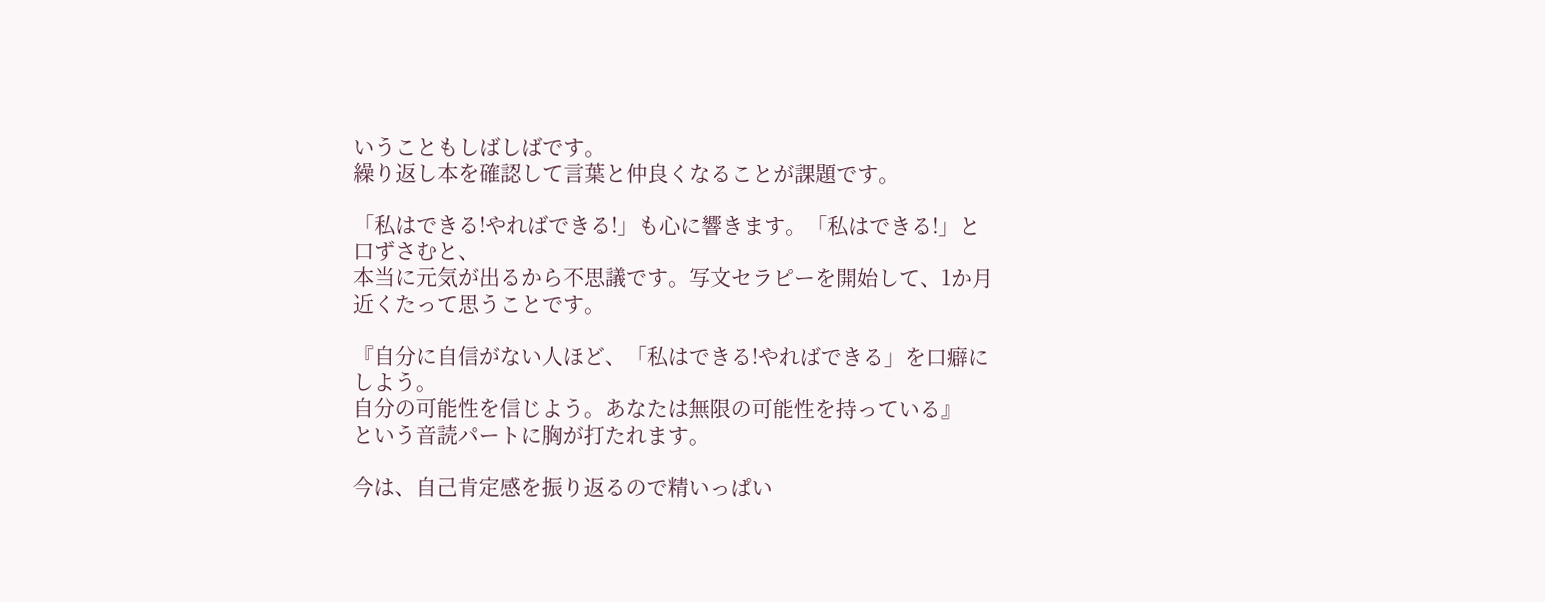いうこともしばしばです。
繰り返し本を確認して言葉と仲良くなることが課題です。

「私はできる!やればできる!」も心に響きます。「私はできる!」と口ずさむと、
本当に元気が出るから不思議です。写文セラピーを開始して、1か月近くたって思うことです。

『自分に自信がない人ほど、「私はできる!やればできる」を口癖にしよう。
自分の可能性を信じよう。あなたは無限の可能性を持っている』
という音読パートに胸が打たれます。

今は、自己肯定感を振り返るので精いっぱい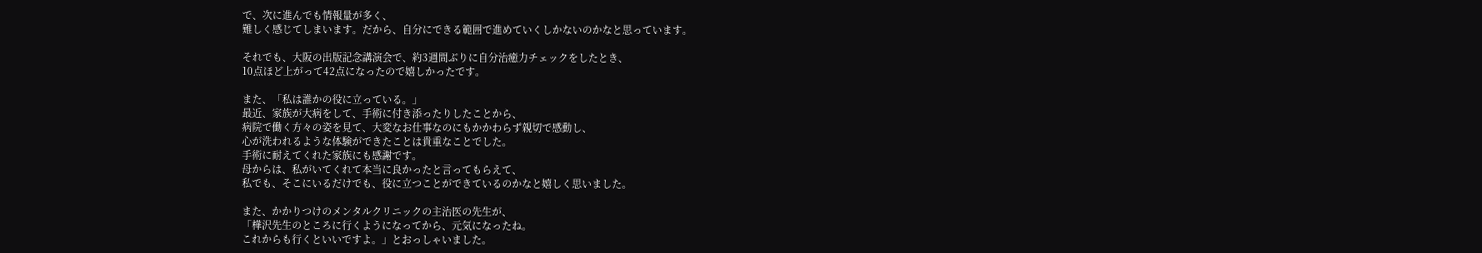で、次に進んでも情報量が多く、
難しく感じてしまいます。だから、自分にできる範囲で進めていくしかないのかなと思っています。

それでも、大阪の出版記念講演会で、約3週間ぶりに自分治癒力チェックをしたとき、
10点ほど上がって42点になったので嬉しかったです。

また、「私は誰かの役に立っている。」
最近、家族が大病をして、手術に付き添ったりしたことから、
病院で働く方々の姿を見て、大変なお仕事なのにもかかわらず親切で感動し、
心が洗われるような体験ができたことは貴重なことでした。
手術に耐えてくれた家族にも感謝です。
母からは、私がいてくれて本当に良かったと言ってもらえて、
私でも、そこにいるだけでも、役に立つことができているのかなと嬉しく思いました。

また、かかりつけのメンタルクリニックの主治医の先生が、
「樺沢先生のところに行くようになってから、元気になったね。
これからも行くといいですよ。」とおっしゃいました。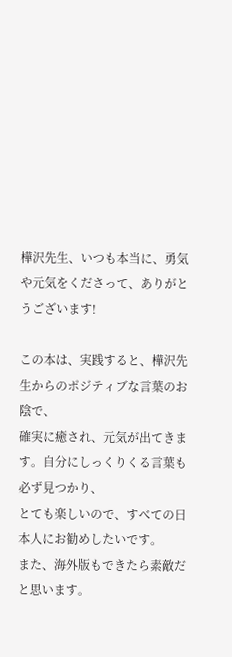樺沢先生、いつも本当に、勇気や元気をくださって、ありがとうございます!

この本は、実践すると、樺沢先生からのポジティブな言葉のお陰で、
確実に癒され、元気が出てきます。自分にしっくりくる言葉も必ず見つかり、
とても楽しいので、すべての日本人にお勧めしたいです。
また、海外版もできたら素敵だと思います。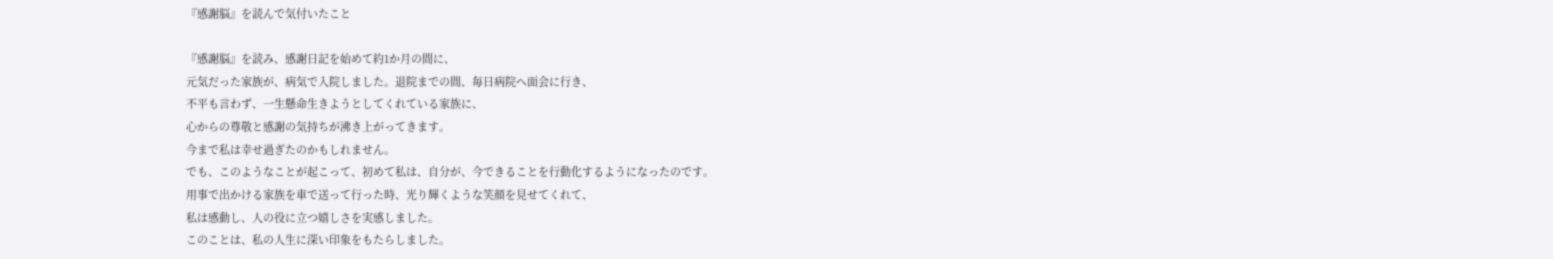『感謝脳』を読んで気付いたこと

『感謝脳』を読み、感謝日記を始めて約1か月の間に、
元気だった家族が、病気で入院しました。退院までの間、毎日病院へ面会に行き、
不平も言わず、一生懸命生きようとしてくれている家族に、
心からの尊敬と感謝の気持ちが沸き上がってきます。
今まで私は幸せ過ぎたのかもしれません。
でも、このようなことが起こって、初めて私は、自分が、今できることを行動化するようになったのです。
用事で出かける家族を車で送って行った時、光り輝くような笑顔を見せてくれて、
私は感動し、人の役に立つ嬉しさを実感しました。
このことは、私の人生に深い印象をもたらしました。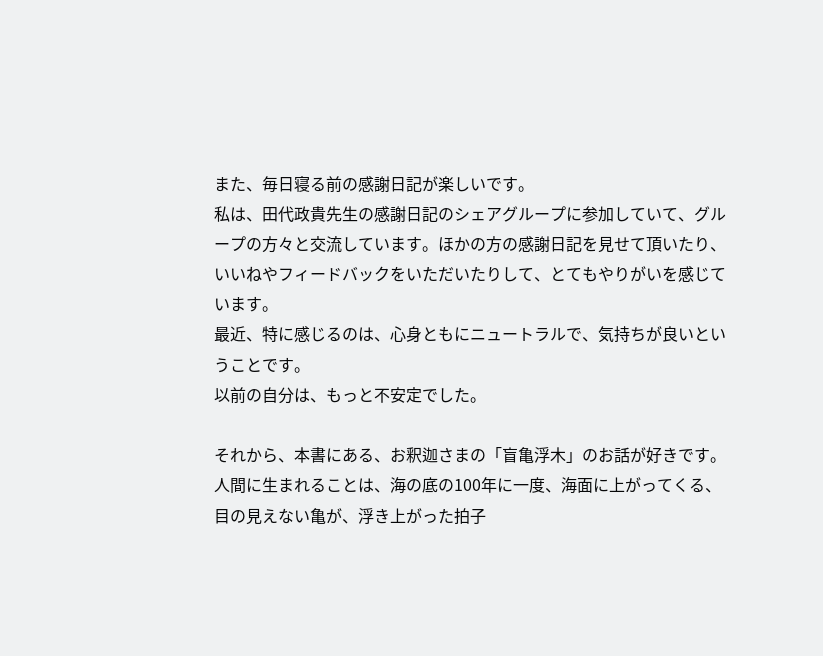また、毎日寝る前の感謝日記が楽しいです。
私は、田代政貴先生の感謝日記のシェアグループに参加していて、グループの方々と交流しています。ほかの方の感謝日記を見せて頂いたり、いいねやフィードバックをいただいたりして、とてもやりがいを感じています。
最近、特に感じるのは、心身ともにニュートラルで、気持ちが良いということです。
以前の自分は、もっと不安定でした。

それから、本書にある、お釈迦さまの「盲亀浮木」のお話が好きです。
人間に生まれることは、海の底の100年に一度、海面に上がってくる、
目の見えない亀が、浮き上がった拍子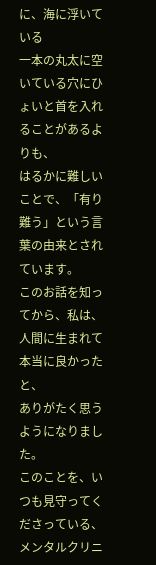に、海に浮いている
一本の丸太に空いている穴にひょいと首を入れることがあるよりも、
はるかに難しいことで、「有り難う」という言葉の由来とされています。
このお話を知ってから、私は、人間に生まれて本当に良かったと、
ありがたく思うようになりました。
このことを、いつも見守ってくださっている、メンタルクリニ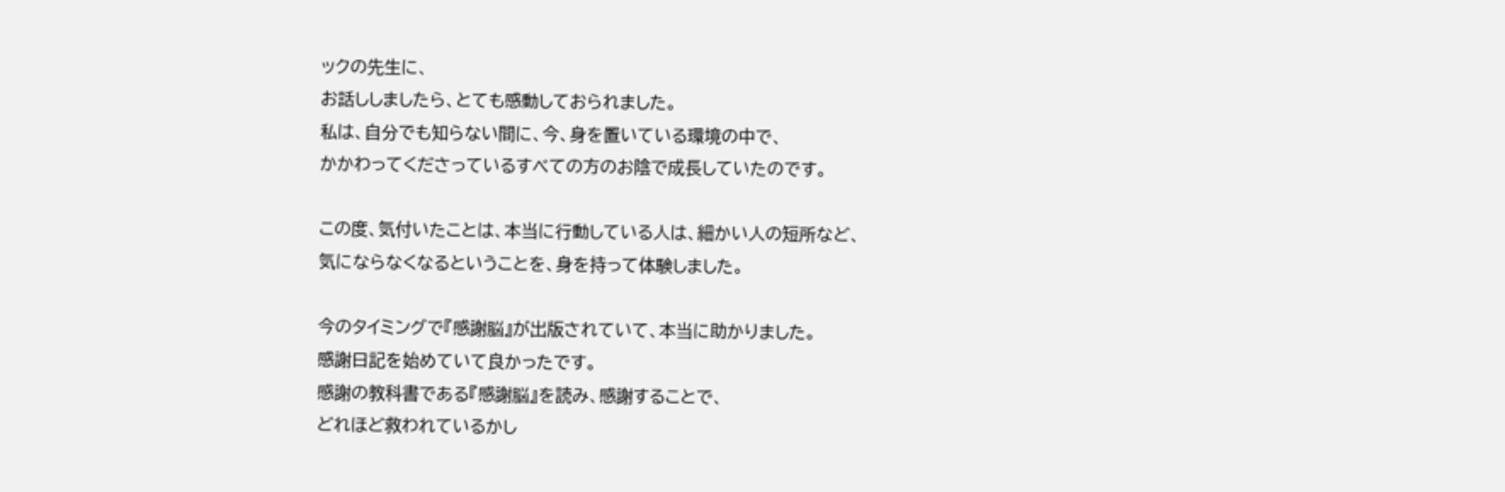ックの先生に、
お話ししましたら、とても感動しておられました。
私は、自分でも知らない間に、今、身を置いている環境の中で、
かかわってくださっているすべての方のお陰で成長していたのです。

この度、気付いたことは、本当に行動している人は、細かい人の短所など、
気にならなくなるということを、身を持って体験しました。

今のタイミングで『感謝脳』が出版されていて、本当に助かりました。
感謝日記を始めていて良かったです。
感謝の教科書である『感謝脳』を読み、感謝することで、
どれほど救われているかし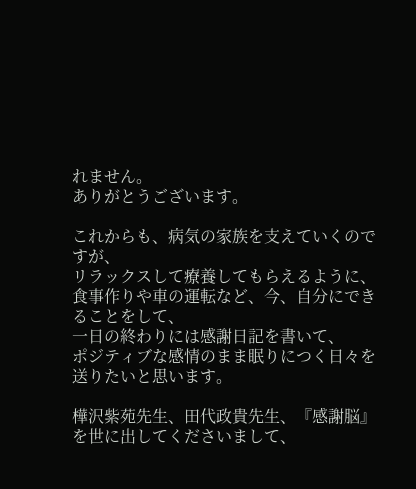れません。
ありがとうございます。

これからも、病気の家族を支えていくのですが、
リラックスして療養してもらえるように、
食事作りや車の運転など、今、自分にできることをして、
一日の終わりには感謝日記を書いて、
ポジティブな感情のまま眠りにつく日々を送りたいと思います。

樺沢紫苑先生、田代政貴先生、『感謝脳』を世に出してくださいまして、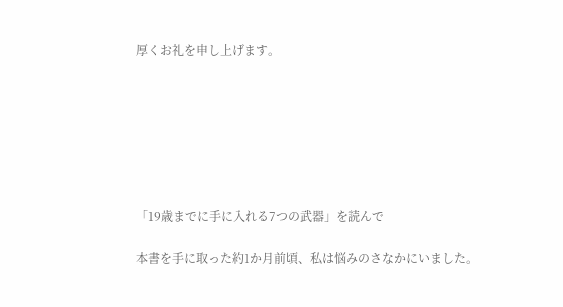厚くお礼を申し上げます。







「19歳までに手に入れる7つの武器」を読んで

本書を手に取った約1か月前頃、私は悩みのさなかにいました。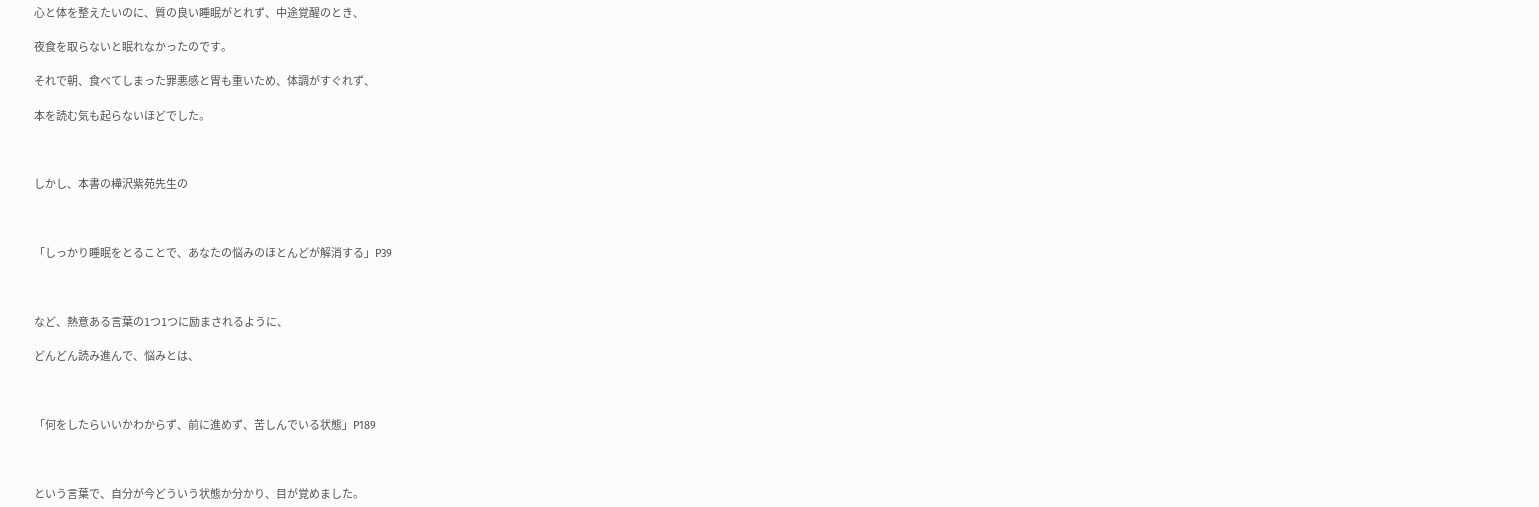心と体を整えたいのに、質の良い睡眠がとれず、中途覚醒のとき、

夜食を取らないと眠れなかったのです。

それで朝、食べてしまった罪悪感と胃も重いため、体調がすぐれず、

本を読む気も起らないほどでした。



しかし、本書の樺沢紫苑先生の



「しっかり睡眠をとることで、あなたの悩みのほとんどが解消する」P39



など、熱意ある言葉の1つ1つに励まされるように、

どんどん読み進んで、悩みとは、



「何をしたらいいかわからず、前に進めず、苦しんでいる状態」P189



という言葉で、自分が今どういう状態か分かり、目が覚めました。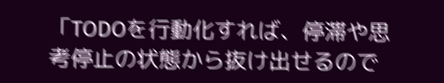「TODOを行動化すれば、停滞や思考停止の状態から抜け出せるので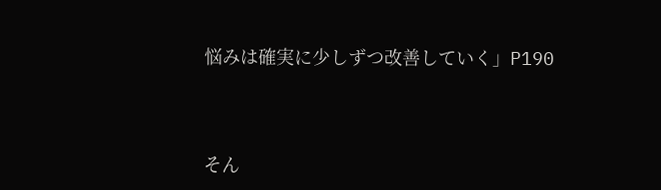悩みは確実に少しずつ改善していく」P190



そん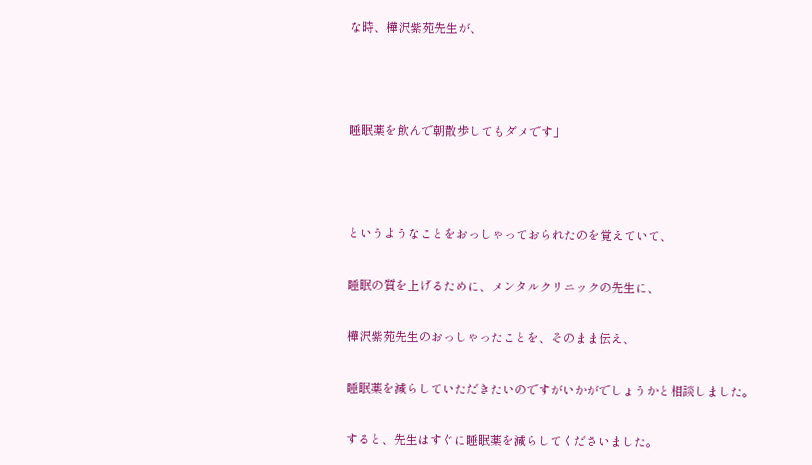な時、樺沢紫苑先生が、



睡眠薬を飲んで朝散歩してもダメです」



というようなことをおっしゃっておられたのを覚えていて、

睡眠の質を上げるために、メンタルクリニックの先生に、

樺沢紫苑先生のおっしゃったことを、そのまま伝え、

睡眠薬を減らしていただきたいのですがいかがでしょうかと相談しました。

すると、先生はすぐに睡眠薬を減らしてくださいました。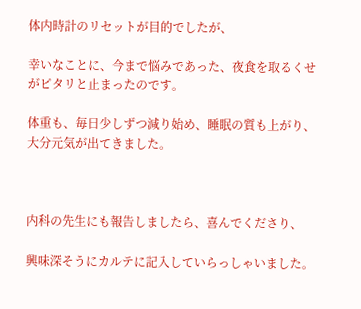体内時計のリセットが目的でしたが、

幸いなことに、今まで悩みであった、夜食を取るくせがピタリと止まったのです。

体重も、毎日少しずつ減り始め、睡眠の質も上がり、大分元気が出てきました。



内科の先生にも報告しましたら、喜んでくださり、

興味深そうにカルテに記入していらっしゃいました。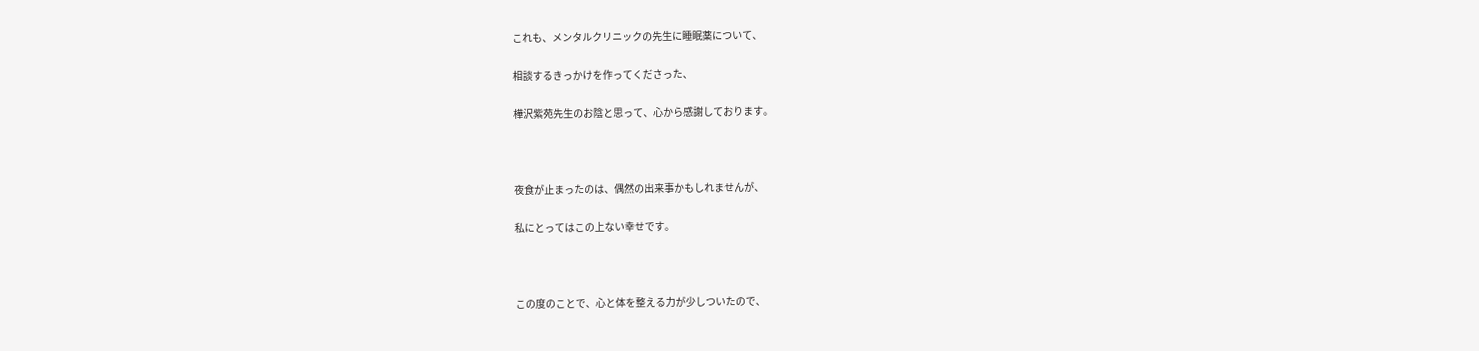これも、メンタルクリニックの先生に睡眠薬について、

相談するきっかけを作ってくださった、

樺沢紫苑先生のお陰と思って、心から感謝しております。



夜食が止まったのは、偶然の出来事かもしれませんが、

私にとってはこの上ない幸せです。



この度のことで、心と体を整える力が少しついたので、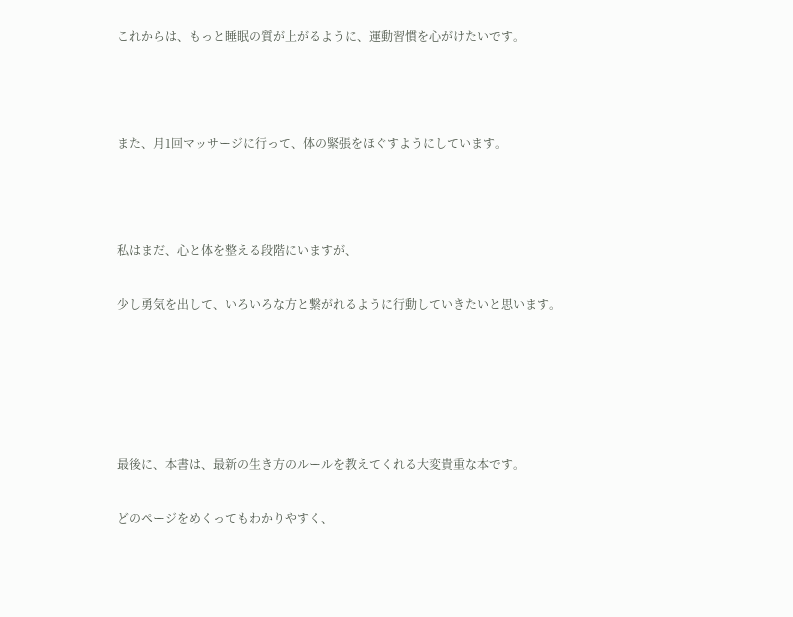これからは、もっと睡眠の質が上がるように、運動習慣を心がけたいです。



また、月1回マッサージに行って、体の緊張をほぐすようにしています。



私はまだ、心と体を整える段階にいますが、

少し勇気を出して、いろいろな方と繋がれるように行動していきたいと思います。





最後に、本書は、最新の生き方のルールを教えてくれる大変貴重な本です。

どのページをめくってもわかりやすく、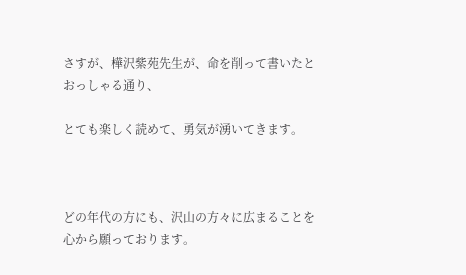さすが、樺沢紫苑先生が、命を削って書いたとおっしゃる通り、

とても楽しく読めて、勇気が湧いてきます。



どの年代の方にも、沢山の方々に広まることを心から願っております。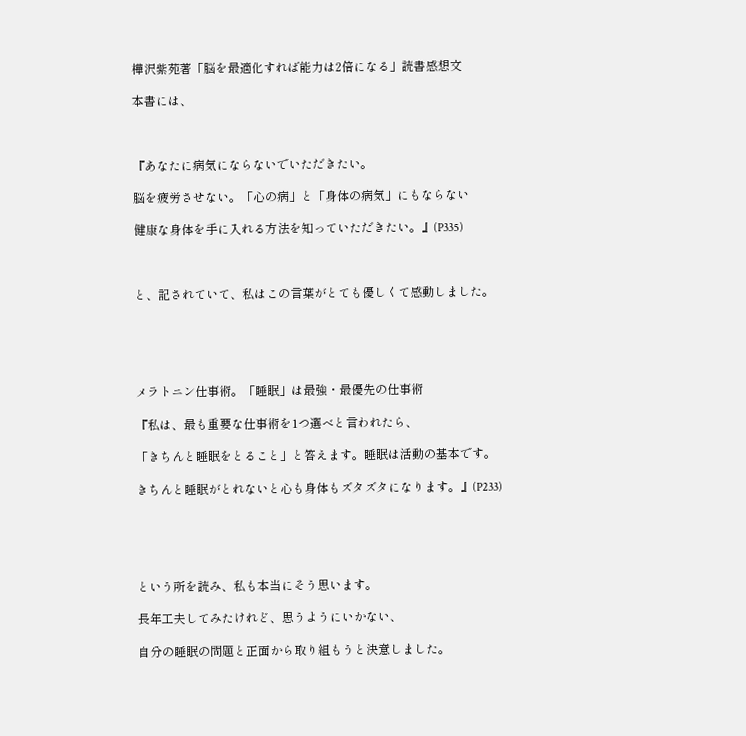樺沢紫苑著「脳を最適化すれば能力は2倍になる」読書感想文

本書には、



『あなたに病気にならないでいただきたい。

脳を疲労させない。「心の病」と「身体の病気」にもならない

健康な身体を手に入れる方法を知っていただきたい。』(P335)



と、記されていて、私はこの言葉がとても優しくて感動しました。





メラトニン仕事術。「睡眠」は最強・最優先の仕事術

『私は、最も重要な仕事術を1つ選べと言われたら、

「きちんと睡眠をとること」と答えます。睡眠は活動の基本です。

きちんと睡眠がとれないと心も身体もズタズタになります。』(P233)





という所を読み、私も本当にそう思います。

長年工夫してみたけれど、思うようにいかない、

自分の睡眠の問題と正面から取り組もうと決意しました。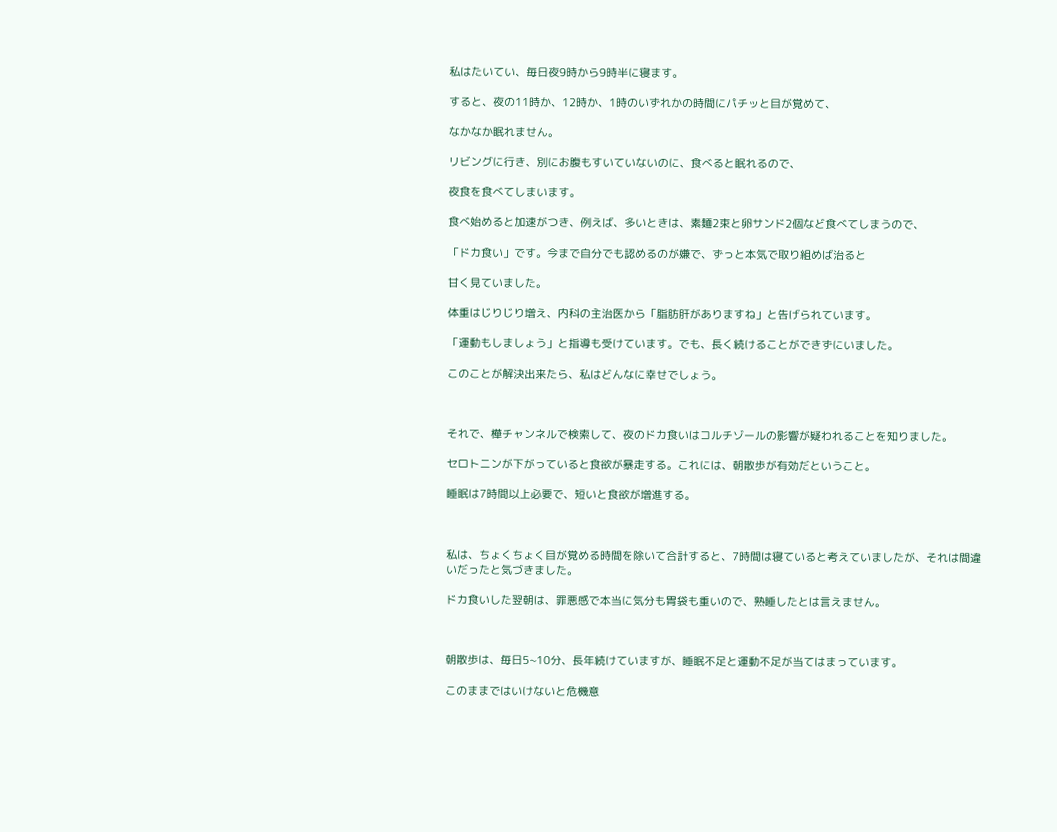私はたいてい、毎日夜9時から9時半に寝ます。

すると、夜の11時か、12時か、1時のいずれかの時間にパチッと目が覚めて、

なかなか眠れません。

リビングに行き、別にお腹もすいていないのに、食べると眠れるので、

夜食を食べてしまいます。

食べ始めると加速がつき、例えば、多いときは、素麵2束と卵サンド2個など食べてしまうので、

「ドカ食い」です。今まで自分でも認めるのが嫌で、ずっと本気で取り組めば治ると

甘く見ていました。

体重はじりじり増え、内科の主治医から「脂肪肝がありますね」と告げられています。

「運動もしましょう」と指導も受けています。でも、長く続けることができずにいました。

このことが解決出来たら、私はどんなに幸せでしょう。



それで、樺チャンネルで検索して、夜のドカ食いはコルチゾールの影響が疑われることを知りました。

セロトニンが下がっていると食欲が暴走する。これには、朝散歩が有効だということ。

睡眠は7時間以上必要で、短いと食欲が増進する。



私は、ちょくちょく目が覚める時間を除いて合計すると、7時間は寝ていると考えていましたが、それは間違いだったと気づきました。

ドカ食いした翌朝は、罪悪感で本当に気分も胃袋も重いので、熟睡したとは言えません。



朝散歩は、毎日5~10分、長年続けていますが、睡眠不足と運動不足が当てはまっています。

このままではいけないと危機意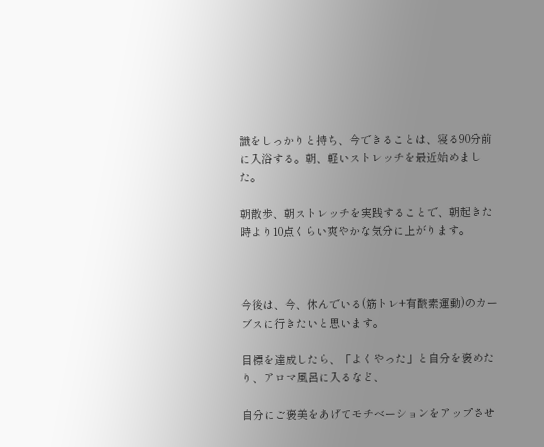識をしっかりと持ち、今できることは、寝る90分前に入浴する。朝、軽いストレッチを最近始めました。

朝散歩、朝ストレッチを実践することで、朝起きた時より10点くらい爽やかな気分に上がります。



今後は、今、休んでいる(筋トレ+有酸素運動)のカーブスに行きたいと思います。

目標を達成したら、「よくやった」と自分を褒めたり、アロマ風呂に入るなど、

自分にご褒美をあげてモチベーションをアップさせ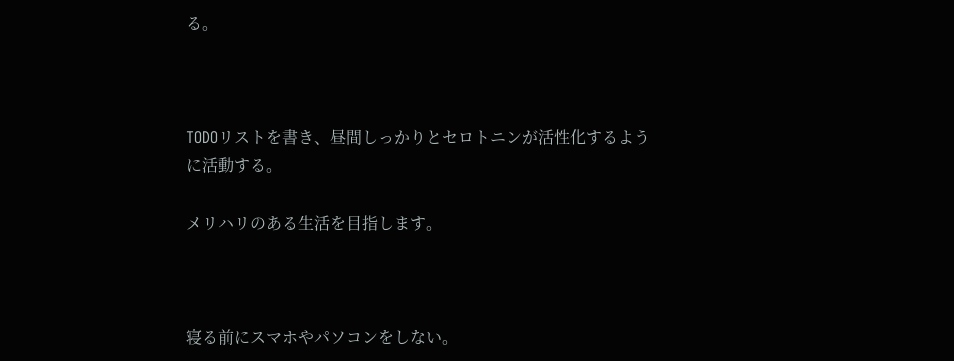る。



TODOリストを書き、昼間しっかりとセロトニンが活性化するように活動する。

メリハリのある生活を目指します。



寝る前にスマホやパソコンをしない。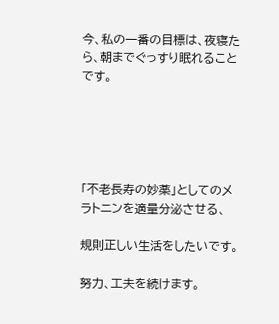今、私の一番の目標は、夜寝たら、朝までぐっすり眠れることです。





「不老長寿の妙薬」としてのメラトニンを適量分泌させる、

規則正しい生活をしたいです。

努力、工夫を続けます。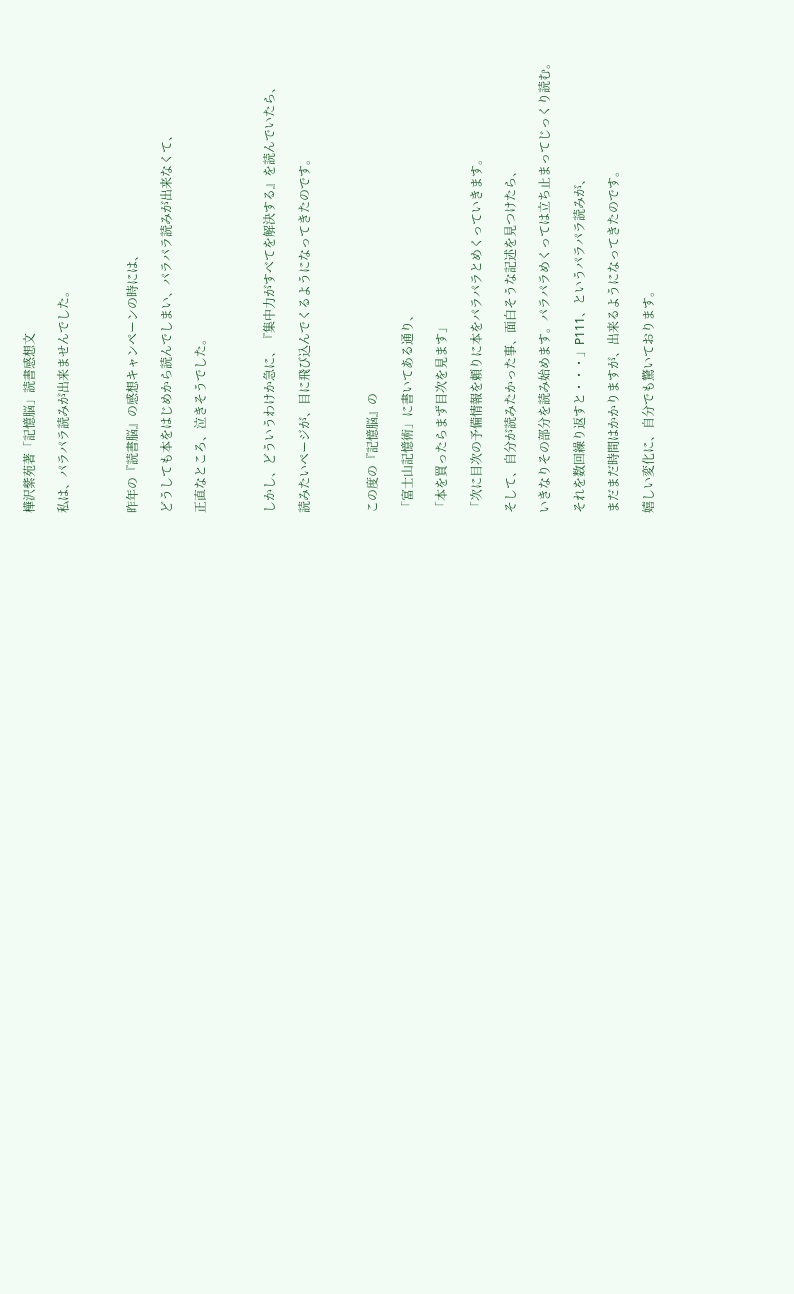樺沢紫苑著「記憶脳」読書感想文

私は、パラパラ読みが出来ませんでした。



昨年の『読書脳』の感想キャンペーンの時には、

どうしても本をはじめから読んでしまい、パラパラ読みが出来なくて、

正直なところ、泣きそうでした。



しかし、どういうわけか急に、『集中力がすべてを解決する』を読んでいたら、

読みたいページが、目に飛び込んでくるようになってきたのです。



この度の『記憶脳』の

「富士山記憶術」に書いてある通り、

「本を買ったらまず目次を見ます」

「次に目次の予備情報を頼りに本をパラパラとめくっていきます。

そして、自分が読みたかった事、面白そうな記述を見つけたら、

いきなりその部分を読み始めます。パラパラめくっては立ち止まってじっくり読む。

それを数回繰り返すと・・・」P111、というパラパラ読みが、

まだまだ時間はかかりますが、出来るようになってきたのです。

嬉しい変化に、自分でも驚いております。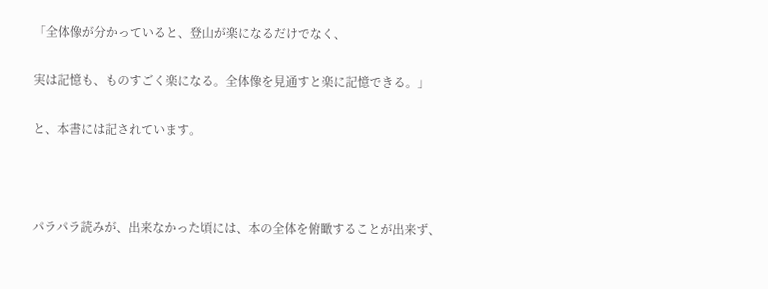「全体像が分かっていると、登山が楽になるだけでなく、

実は記憶も、ものすごく楽になる。全体像を見通すと楽に記憶できる。」

と、本書には記されています。



パラパラ読みが、出来なかった頃には、本の全体を俯瞰することが出来ず、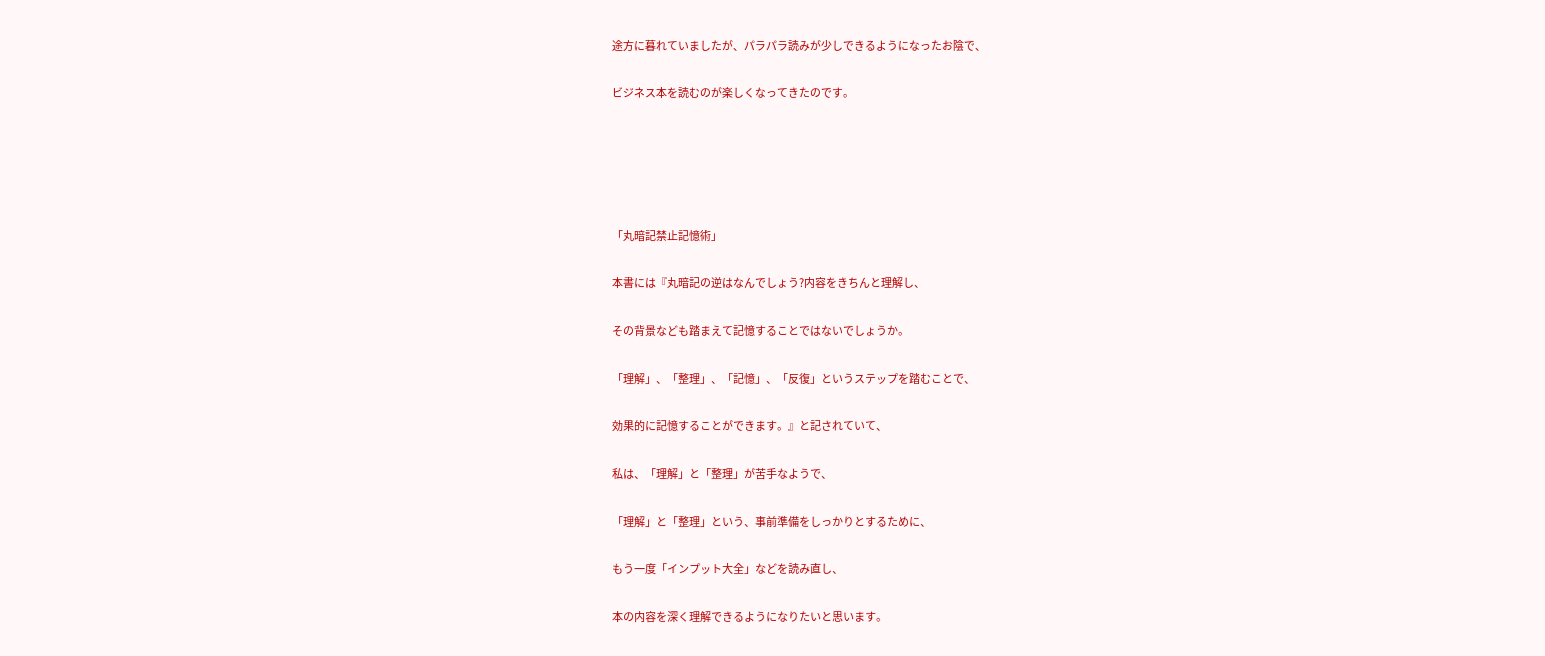途方に暮れていましたが、パラパラ読みが少しできるようになったお陰で、

ビジネス本を読むのが楽しくなってきたのです。





「丸暗記禁止記憶術」

本書には『丸暗記の逆はなんでしょう?内容をきちんと理解し、

その背景なども踏まえて記憶することではないでしょうか。

「理解」、「整理」、「記憶」、「反復」というステップを踏むことで、

効果的に記憶することができます。』と記されていて、

私は、「理解」と「整理」が苦手なようで、

「理解」と「整理」という、事前準備をしっかりとするために、

もう一度「インプット大全」などを読み直し、

本の内容を深く理解できるようになりたいと思います。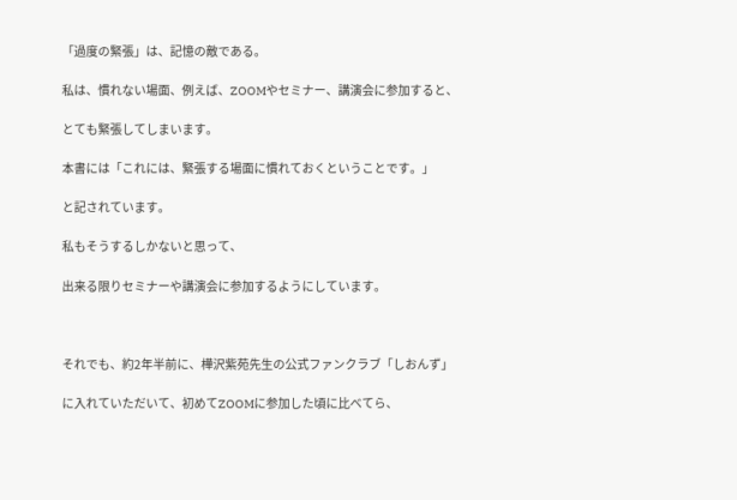「過度の緊張」は、記憶の敵である。

私は、慣れない場面、例えば、ZOOMやセミナー、講演会に参加すると、

とても緊張してしまいます。

本書には「これには、緊張する場面に慣れておくということです。」

と記されています。

私もそうするしかないと思って、

出来る限りセミナーや講演会に参加するようにしています。



それでも、約2年半前に、樺沢紫苑先生の公式ファンクラブ「しおんず」

に入れていただいて、初めてZOOMに参加した頃に比べてら、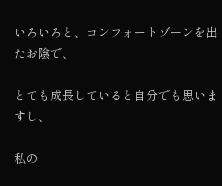いろいろと、コンフォートゾーンを出たお陰で、

とても成長していると自分でも思いますし、

私の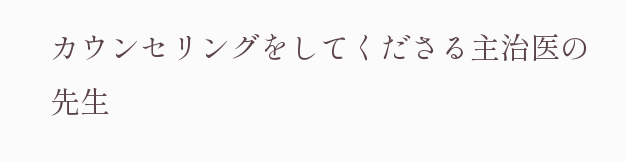カウンセリングをしてくださる主治医の先生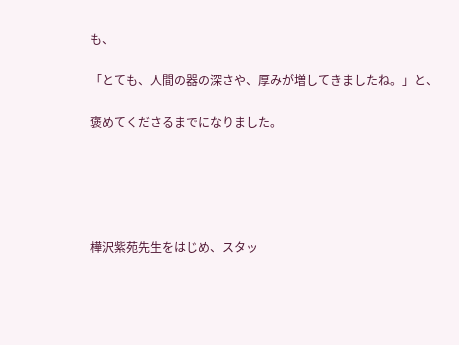も、

「とても、人間の器の深さや、厚みが増してきましたね。」と、

褒めてくださるまでになりました。





樺沢紫苑先生をはじめ、スタッ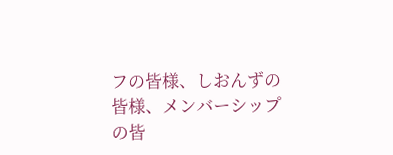フの皆様、しおんずの皆様、メンバーシップの皆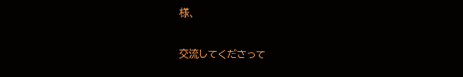様、

交流してくださって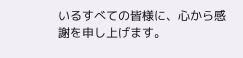いるすべての皆様に、心から感謝を申し上げます。